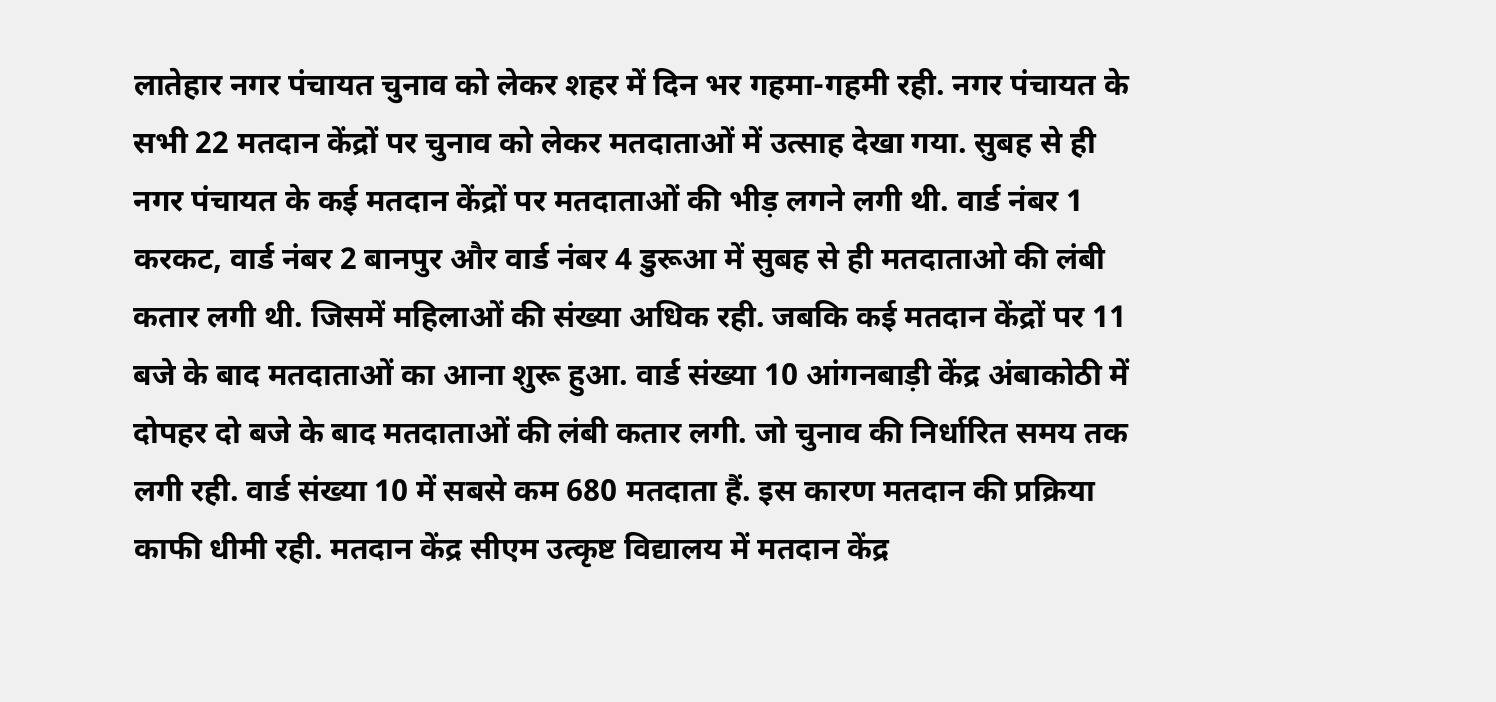लातेहार नगर पंचायत चुनाव को लेकर शहर में दिन भर गहमा-गहमी रही. नगर पंचायत के सभी 22 मतदान केंद्रों पर चुनाव को लेकर मतदाताओं में उत्साह देखा गया. सुबह से ही नगर पंचायत के कई मतदान केंद्रों पर मतदाताओं की भीड़ लगने लगी थी. वार्ड नंबर 1 करकट, वार्ड नंबर 2 बानपुर और वार्ड नंबर 4 डुरूआ में सुबह से ही मतदाताओ की लंबी कतार लगी थी. जिसमें महिलाओं की संख्या अधिक रही. जबकि कई मतदान केंद्रों पर 11 बजे के बाद मतदाताओं का आना शुरू हुआ. वार्ड संख्या 10 आंगनबाड़ी केंद्र अंबाकोठी में दोपहर दो बजे के बाद मतदाताओं की लंबी कतार लगी. जो चुनाव की निर्धारित समय तक लगी रही. वार्ड संख्या 10 में सबसे कम 680 मतदाता हैं. इस कारण मतदान की प्रक्रिया काफी धीमी रही. मतदान केंद्र सीएम उत्कृष्ट विद्यालय में मतदान केंद्र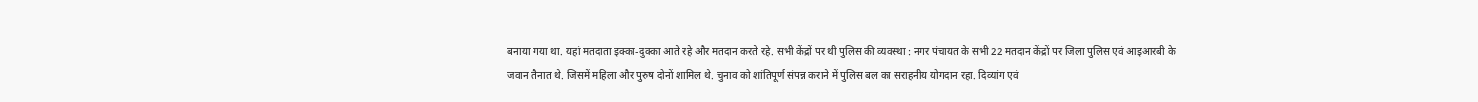बनाया गया था. यहां मतदाता इक्का-दुक्का आते रहे और मतदान करते रहे. सभी केंद्रों पर थी पुलिस की व्यवस्था : नगर पंचायत के सभी 22 मतदान केंद्रों पर जिला पुलिस एवं आइआरबी के जवान तैनात थे. जिसमें महिला और पुरुष दोनों शामिल थे. चुनाव को शांतिपूर्ण संपन्न कराने में पुलिस बल का सराहनीय योगदान रहा. दिव्यांग एवं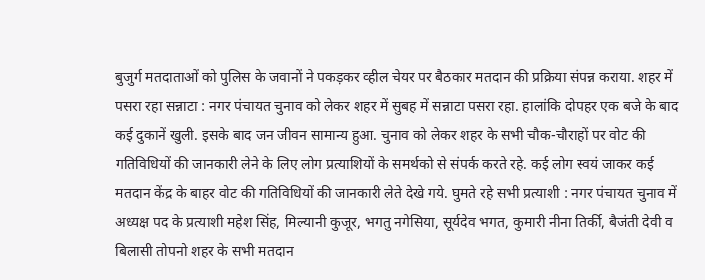बुजुर्ग मतदाताओं को पुलिस के जवानों ने पकड़कर व्हील चेयर पर बैठकार मतदान की प्रक्रिया संपन्न कराया. शहर में पसरा रहा सन्नाटा : नगर पंचायत चुनाव को लेकर शहर में सुबह में सन्नाटा पसरा रहा. हालांकि दोपहर एक बजे के बाद कई दुकानें खुली. इसके बाद जन जीवन सामान्य हुआ. चुनाव को लेकर शहर के सभी चौक-चौराहों पर वोट की गतिविधियों की जानकारी लेने के लिए लोग प्रत्याशियों के समर्थको से संपर्क करते रहे. कई लोग स्वयं जाकर कई मतदान केंद्र के बाहर वोट की गतिविधियों की जानकारी लेते देखे गये. घुमते रहे सभी प्रत्याशी : नगर पंचायत चुनाव में अध्यक्ष पद के प्रत्याशी महेश सिंह, मिल्यानी कुजूर, भगतु नगेसिया, सूर्यदेव भगत, कुमारी नीना तिर्की, बैजंती देवी व बिलासी तोपनो शहर के सभी मतदान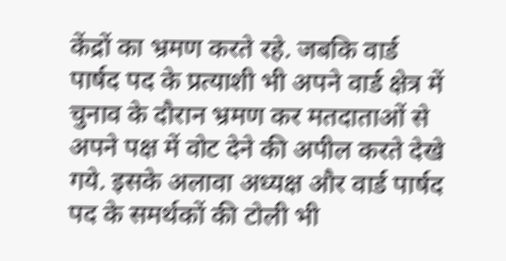केंद्रों का भ्रमण करते रहे. जबकि वार्ड पार्षद पद के प्रत्याशी भी अपने वार्ड क्षेत्र में चुनाव के दौरान भ्रमण कर मतदाताओं से अपने पक्ष में वोट देने की अपील करते देखे गये. इसके अलावा अध्यक्ष और वार्ड पार्षद पद के समर्थकों की टोली भी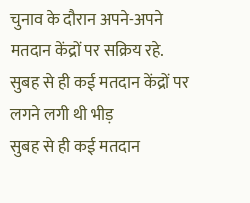चुनाव के दौरान अपने-अपने मतदान केंद्रों पर सक्रिय रहे.
सुबह से ही कई मतदान केंद्रों पर लगने लगी थी भीड़
सुबह से ही कई मतदान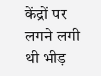केंद्रों पर लगने लगी थी भीड़